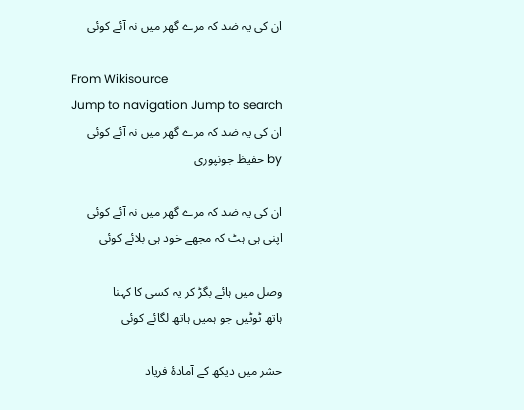ان کی یہ ضد کہ مرے گھر میں نہ آئے کوئی

From Wikisource
Jump to navigation Jump to search
ان کی یہ ضد کہ مرے گھر میں نہ آئے کوئی
by حفیظ جونپوری

ان کی یہ ضد کہ مرے گھر میں نہ آئے کوئی
اپنی ہی ہٹ کہ مجھے خود ہی بلائے کوئی

وصل میں ہائے بگڑ کر یہ کسی کا کہنا
ہاتھ ٹوٹیں جو ہمیں ہاتھ لگائے کوئی

حشر میں دیکھ کے آمادۂ فریاد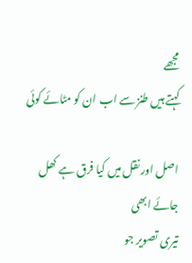مجھے
کہتے ہیں طنز سے اب ان کو مٹائے کوئی

اصل اور نقل میں کیا فرق ہے کھل جائے ابھی
تیری تصویر جو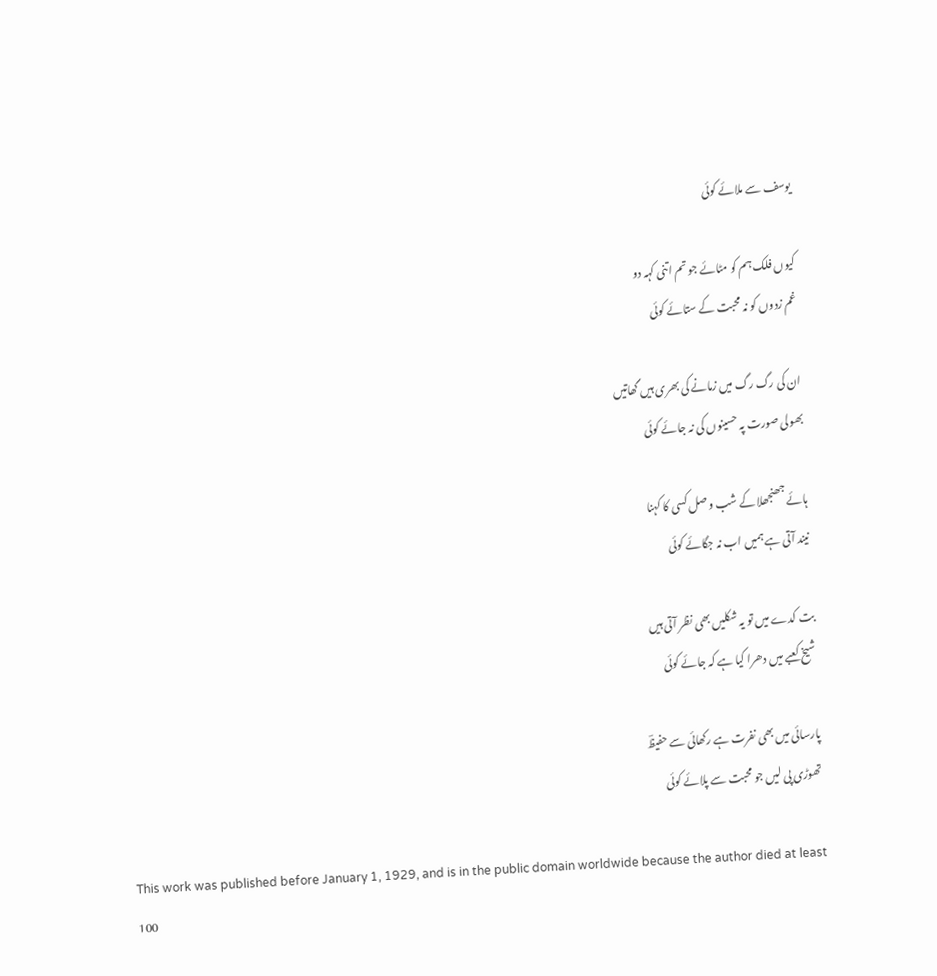یوسف سے ملائے کوئی

کیوں فلک ہم کو مٹائے جو تم اتنی کہہ دو
غم زدوں کو نہ محبت کے ستائے کوئی

ان کی رگ رگ میں زمانے کی بھری ہیں گھاتیں
بھولی صورت پہ حسینوں کی نہ جائے کوئی

ہائے جھنجھلا کے شب وصل کسی کا کہنا
نیند آتی ہے ہمیں اب نہ جگائے کوئی

بت کدے میں تو یہ شکلیں بھی نظر آتی ہیں
شیخ کعبے میں دھرا کیا ہے کہ جائے کوئی

پارسائی میں بھی نفرت ہے رکھائی سے حفیظؔ
تھوڑی پی لیں جو محبت سے پلائے کوئی

This work was published before January 1, 1929, and is in the public domain worldwide because the author died at least 100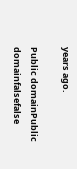years ago.

Public domainPublic domainfalsefalse